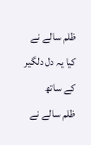ظلم سالے نے کیا یہ دل دلگیر کے ساتھ
ظلم سالے نے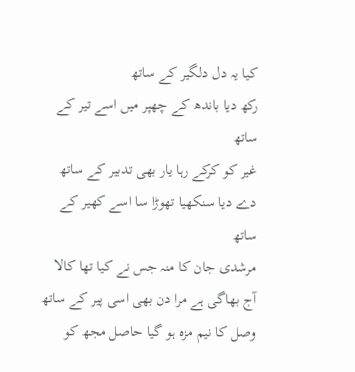کیا یہ دل دلگیر کے ساتھ
رکھ دیا باندھ کے چھپر میں اسے تیر کے ساتھ
غیر کو کرکے رہا یار بھی تدبیر کے ساتھ
دے دیا سنکھیا تھوڑا سا اسے کھیر کے ساتھ
مرشدی جان کا منہ جس نے کیا تھا کالا
آج بھاگی ہے مرا دن بھی اسی پیر کے ساتھ
وصل کا نیم مزہ ہو گیا حاصل مجھ کو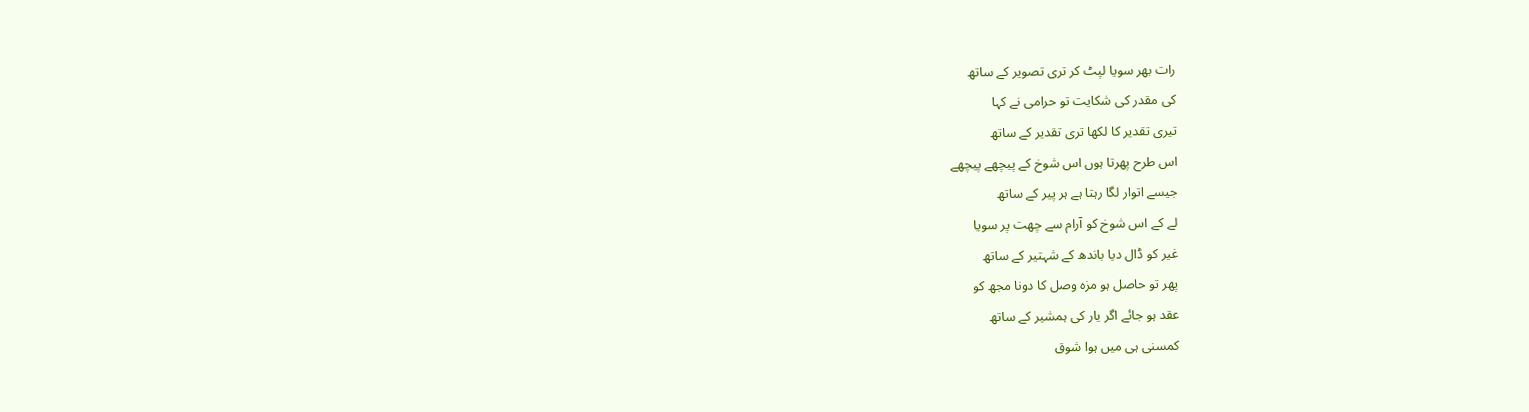رات بھر سویا لپٹ کر تری تصویر کے ساتھ
کی مقدر کی شکایت تو حرامی نے کہا
تیری تقدیر کا لکھا تری تقدیر کے ساتھ
اس طرح پھرتا ہوں اس شوخ کے پیچھے پیچھے
جیسے اتوار لگا رہتا ہے ہر پیر کے ساتھ
لے کے اس شوخ کو آرام سے چھت پر سویا
غیر کو ڈال دیا باندھ کے شہتیر کے ساتھ
پھر تو حاصل ہو مزہ وصل کا دونا مجھ کو
عقد ہو جائے اگر یار کی ہمشیر کے ساتھ
کمسنی ہی میں ہوا شوق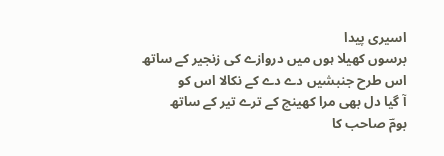اسیری پیدا
برسوں کھیلا ہوں میں دروازے کی زنجیر کے ساتھ
اس طرح جنبشیں دے دے کے نکالا اس کو
آ گیا دل بھی مرا کھینچ کے ترے تیر کے ساتھ
بومؔ صاحب کا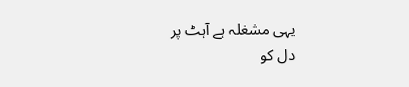یہی مشغلہ ہے آہٹ پر
دل کو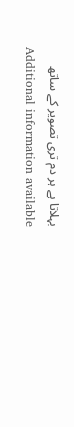بہلاتا ہے ہر دم تری تصویر کے ساتھ
Additional information available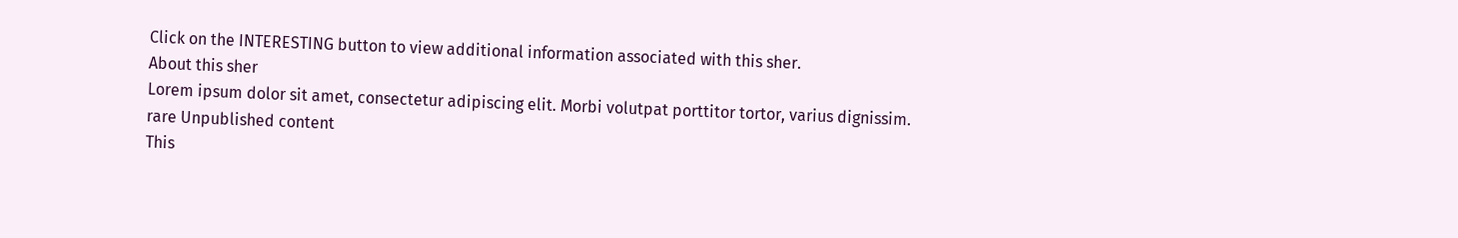Click on the INTERESTING button to view additional information associated with this sher.
About this sher
Lorem ipsum dolor sit amet, consectetur adipiscing elit. Morbi volutpat porttitor tortor, varius dignissim.
rare Unpublished content
This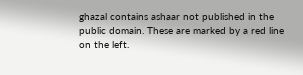ghazal contains ashaar not published in the public domain. These are marked by a red line on the left.